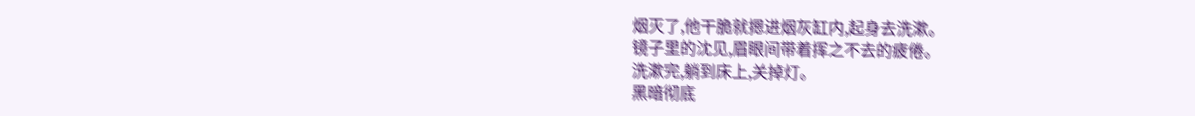烟灭了,他干脆就摁进烟灰缸内,起身去洗漱。
镜子里的沈见,眉眼间带着挥之不去的疲倦。
洗漱完,躺到床上,关掉灯。
黑暗彻底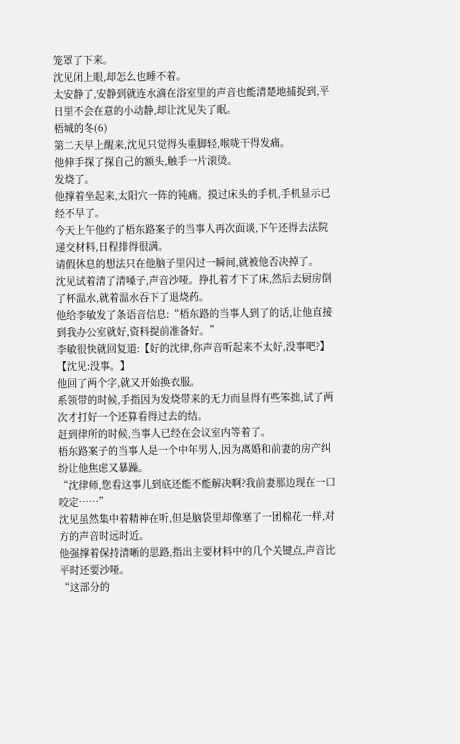笼罩了下来。
沈见闭上眼,却怎么也睡不着。
太安静了,安静到就连水滴在浴室里的声音也能清楚地捕捉到,平日里不会在意的小动静,却让沈见失了眠。
梧城的冬(6)
第二天早上醒来,沈见只觉得头重脚轻,喉咙干得发痛。
他伸手探了探自己的额头,触手一片滚烫。
发烧了。
他撑着坐起来,太阳穴一阵的钝痛。摸过床头的手机,手机显示已经不早了。
今天上午他约了梧东路案子的当事人再次面谈,下午还得去法院递交材料,日程排得很满。
请假休息的想法只在他脑子里闪过一瞬间,就被他否决掉了。
沈见试着清了清嗓子,声音沙哑。挣扎着才下了床,然后去厨房倒了杯温水,就着温水吞下了退烧药。
他给李敏发了条语音信息:“梧东路的当事人到了的话,让他直接到我办公室就好,资料提前准备好。”
李敏很快就回复道:【好的沈律,你声音听起来不太好,没事吧?】
【沈见:没事。】
他回了两个字,就又开始换衣服。
系领带的时候,手指因为发烧带来的无力而显得有些笨拙,试了两次才打好一个还算看得过去的结。
赶到律所的时候,当事人已经在会议室内等着了。
梧东路案子的当事人是一个中年男人,因为离婚和前妻的房产纠纷让他焦虑又暴躁。
“沈律师,您看这事儿到底还能不能解决啊?我前妻那边现在一口咬定……”
沈见虽然集中着精神在听,但是脑袋里却像塞了一团棉花一样,对方的声音时远时近。
他强撑着保持清晰的思路,指出主要材料中的几个关键点,声音比平时还要沙哑。
“这部分的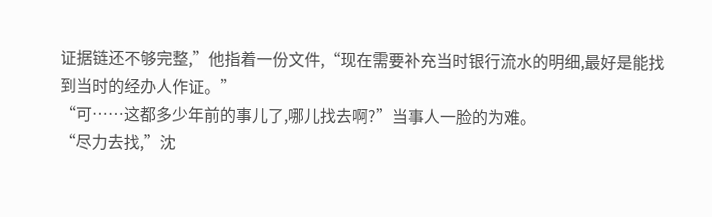证据链还不够完整,”他指着一份文件,“现在需要补充当时银行流水的明细,最好是能找到当时的经办人作证。”
“可……这都多少年前的事儿了,哪儿找去啊?”当事人一脸的为难。
“尽力去找,”沈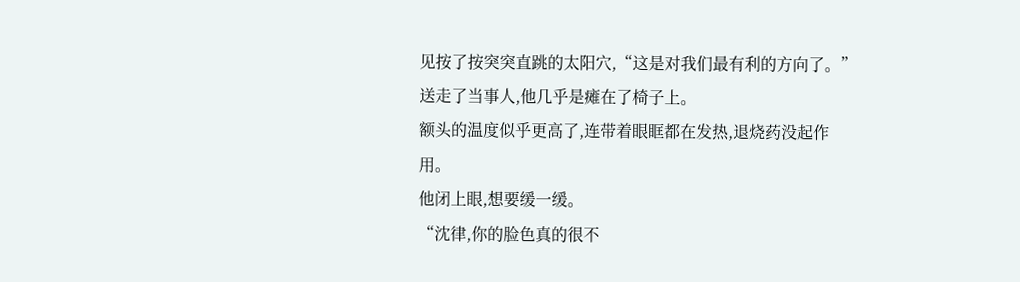见按了按突突直跳的太阳穴,“这是对我们最有利的方向了。”
送走了当事人,他几乎是瘫在了椅子上。
额头的温度似乎更高了,连带着眼眶都在发热,退烧药没起作用。
他闭上眼,想要缓一缓。
“沈律,你的脸色真的很不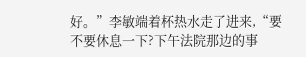好。”李敏端着杯热水走了进来,“要不要休息一下?下午法院那边的事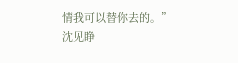情我可以替你去的。”
沈见睁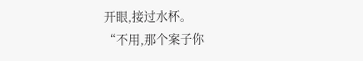开眼,接过水杯。
“不用,那个案子你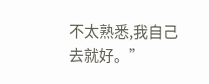不太熟悉,我自己去就好。”